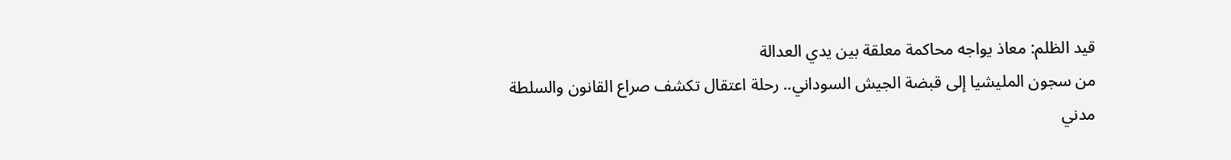قيد الظلم: معاذ يواجه محاكمة معلقة بين يدي العدالة
من سجون المليشيا إلى قبضة الجيش السوداني.. رحلة اعتقال تكشف صراع القانون والسلطة
مدني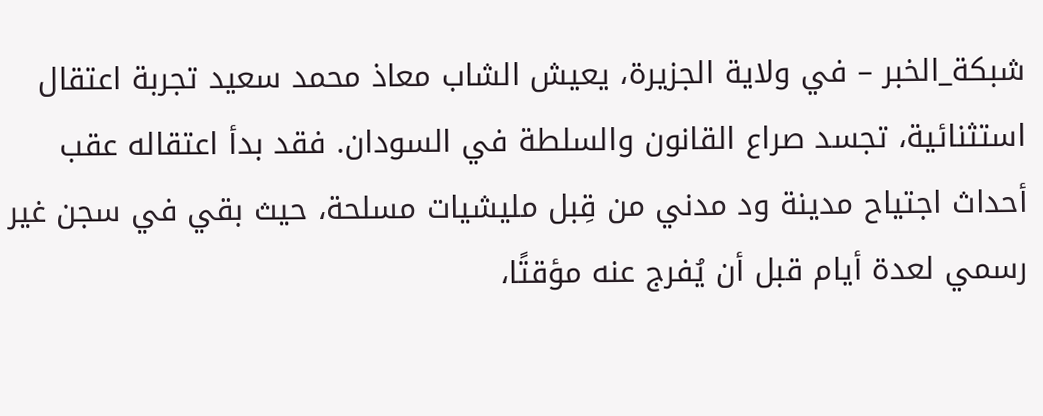شبكة_الخبر – في ولاية الجزيرة، يعيش الشاب معاذ محمد سعيد تجربة اعتقال استثنائية، تجسد صراع القانون والسلطة في السودان. فقد بدأ اعتقاله عقب أحداث اجتياح مدينة ود مدني من قِبل مليشيات مسلحة، حيث بقي في سجن غير رسمي لعدة أيام قبل أن يُفرج عنه مؤقتًا،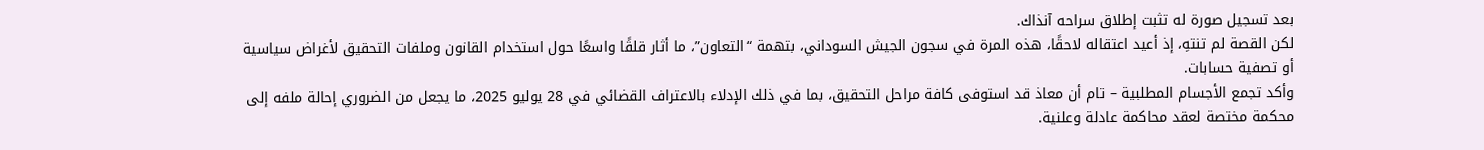بعد تسجيل صورة له تثبت إطلاق سراحه آنذاك.
لكن القصة لم تنتهِ، إذ أعيد اعتقاله لاحقًا، هذه المرة في سجون الجيش السوداني، بتهمة “التعاون”، ما أثار قلقًا واسعًا حول استخدام القانون وملفات التحقيق لأغراض سياسية أو تصفية حسابات.
وأكد تجمع الأجسام المطلبية – تام أن معاذ قد استوفى كافة مراحل التحقيق، بما في ذلك الإدلاء بالاعتراف القضائي في 28 يوليو 2025، ما يجعل من الضروري إحالة ملفه إلى محكمة مختصة لعقد محاكمة عادلة وعلنية.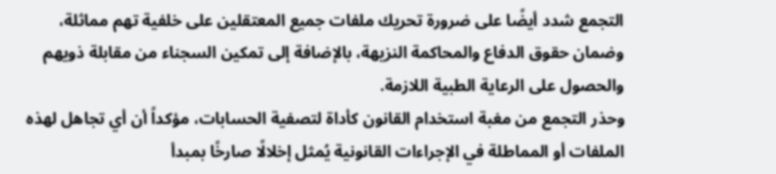التجمع شدد أيضًا على ضرورة تحريك ملفات جميع المعتقلين على خلفية تهم مماثلة، وضمان حقوق الدفاع والمحاكمة النزيهة، بالإضافة إلى تمكين السجناء من مقابلة ذويهم والحصول على الرعاية الطبية اللازمة.
وحذر التجمع من مغبة استخدام القانون كأداة لتصفية الحسابات، مؤكداً أن أي تجاهل لهذه الملفات أو المماطلة في الإجراءات القانونية يُمثل إخلالًا صارخًا بمبدأ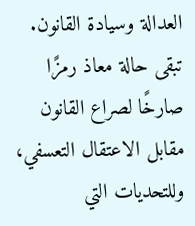العدالة وسيادة القانون.
تبقى حالة معاذ رمزًا صارخًا لصراع القانون مقابل الاعتقال التعسفي، وللتحديات التي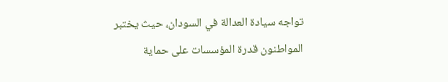تواجه سيادة العدالة في السودان، حيث يختبر المواطنون قدرة المؤسسات على حماية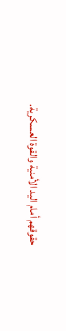حقوقهم أمام اليد الأمنية والقوة العسكرية.